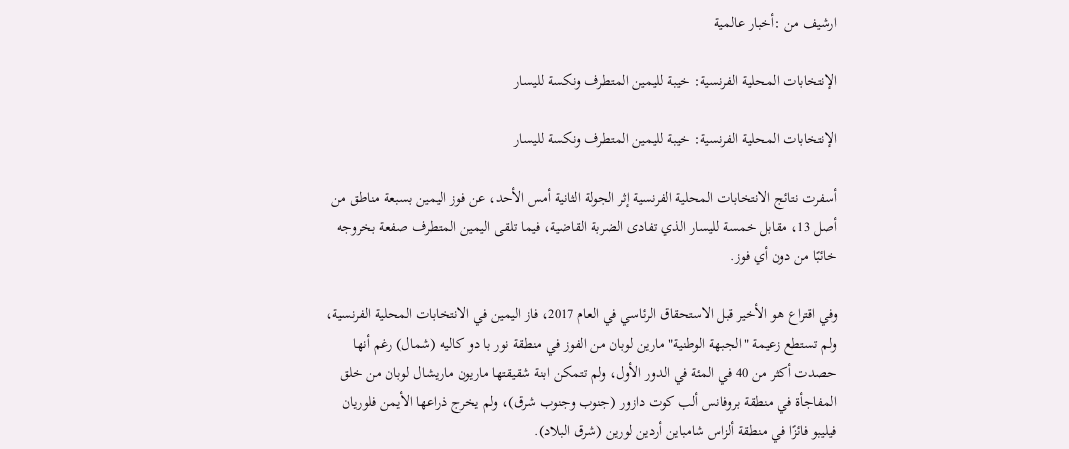ارشيف من :أخبار عالمية

الإنتخابات المحلية الفرنسية: خيبة لليمين المتطرف ونكسة لليسار

الإنتخابات المحلية الفرنسية: خيبة لليمين المتطرف ونكسة لليسار

أسفرت نتائج الانتخابات المحلية الفرنسية إثر الجولة الثانية أمس الأحد، عن فوز اليمين بسبعة مناطق من أصل 13، مقابل خمسة لليسار الذي تفادى الضربة القاضية، فيما تلقى اليمين المتطرف صفعة بخروجه خائبًا من دون أي فوز.

وفي اقتراع هو الأخير قبل الاستحقاق الرئاسي في العام 2017، فاز اليمين في الانتخابات المحلية الفرنسية، ولم تستطع زعيمة "الجبهة الوطنية" مارين لوبان من الفوز في منطقة نور با دو كاليه (شمال) رغم أنها حصدت أكثر من 40 في المئة في الدور الأول، ولم تتمكن ابنة شقيقتها ماريون ماريشال لوبان من خلق المفاجأة في منطقة بروفانس ألب كوت دازور (جنوب وجنوب شرق)، ولم يخرج ذراعها الأيمن فلوريان فيليبو فائزًا في منطقة ألزاس شامباين أردين لورين (شرق البلاد).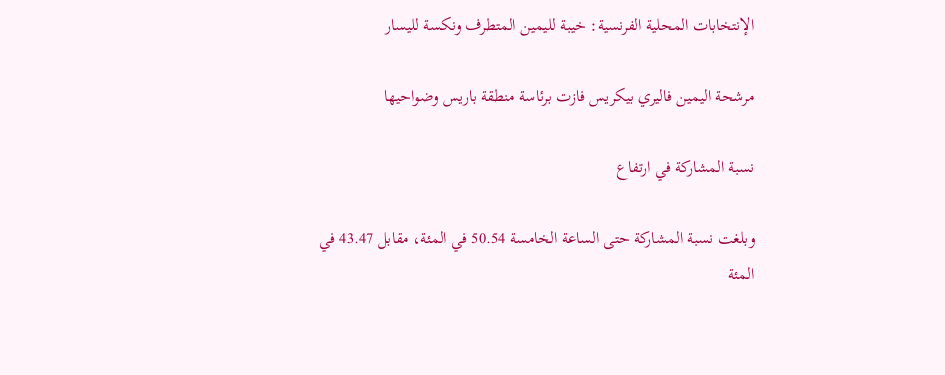الإنتخابات المحلية الفرنسية: خيبة لليمين المتطرف ونكسة لليسار

مرشحة اليمين فاليري بيكريس فازت برئاسة منطقة باريس وضواحيها

نسبة المشاركة في ارتفاع

وبلغت نسبة المشاركة حتى الساعة الخامسة 50.54 في المئة، مقابل 43.47 في المئة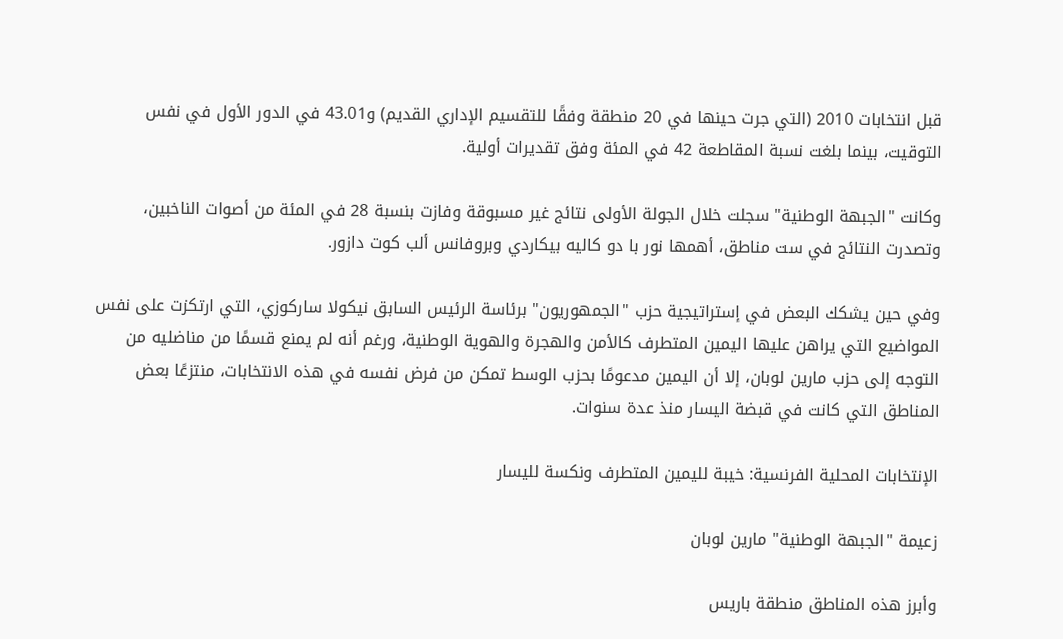قبل انتخابات 2010 (التي جرت حينها في 20 منطقة وفقًا للتقسيم الإداري القديم) و43.01 في الدور الأول في نفس التوقيت، بينما بلغت نسبة المقاطعة 42 في المئة وفق تقديرات أولية.

وكانت "الجبهة الوطنية" سجلت خلال الجولة الأولى نتائج غير مسبوقة وفازت بنسبة 28 في المئة من أصوات الناخبين، وتصدرت النتائج في ست مناطق، أهمها نور با دو كاليه بيكاردي وبروفانس ألب كوت دازور.

وفي حين يشكك البعض في إستراتيجية حزب "الجمهوريون" برئاسة الرئيس السابق نيكولا ساركوزي، التي ارتكزت على نفس المواضيع التي يراهن عليها اليمين المتطرف كالأمن والهجرة والهوية الوطنية، ورغم أنه لم يمنع قسمًا من مناضليه من التوجه إلى حزب مارين لوبان، إلا أن اليمين مدعومًا بحزب الوسط تمكن من فرض نفسه في هذه الانتخابات، منتزعًا بعض المناطق التي كانت في قبضة اليسار منذ عدة سنوات.

الإنتخابات المحلية الفرنسية: خيبة لليمين المتطرف ونكسة لليسار

زعيمة "الجبهة الوطنية" مارين لوبان

وأبرز هذه المناطق منطقة باريس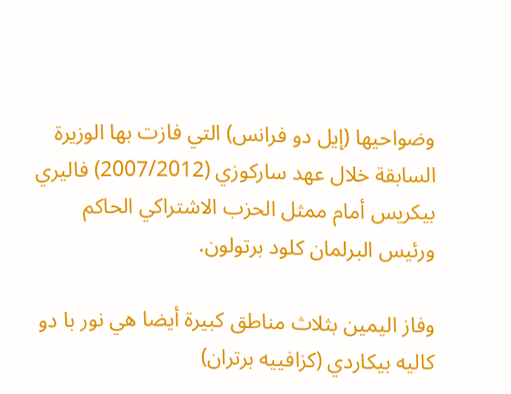وضواحيها (إيل دو فرانس) التي فازت بها الوزيرة السابقة خلال عهد ساركوزي (2007/2012) فاليري بيكريس أمام ممثل الحزب الاشتراكي الحاكم ورئيس البرلمان كلود برتولون.

وفاز اليمين بثلاث مناطق كبيرة أيضا هي نور با دو كاليه بيكاردي (كزافييه برتران)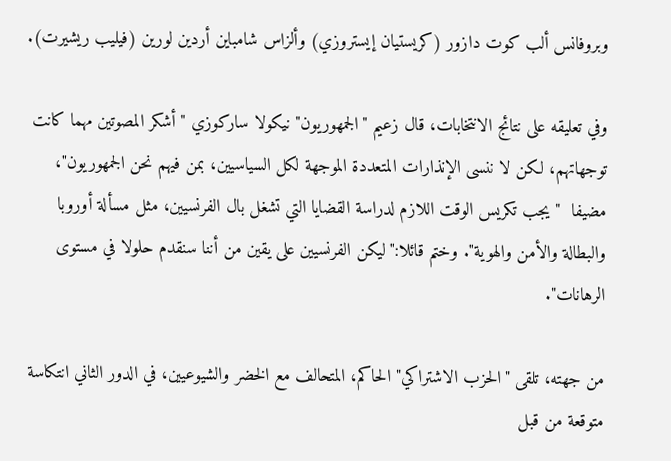وبروفانس ألب كوت دازور (كريستيان إيستروزي) وألزاس شامباين أردين لورين (فيليب ريشيرت).

وفي تعليقه على نتائج الانتخابات، قال زعيم "الجمهوريون" نيكولا ساركوزي "أشكر المصوتين مهما كانت توجهاتهم، لكن لا ننسى الإنذارات المتعددة الموجهة لكل السياسيين، بمن فيهم نحن الجمهوريون"، مضيفا  "يجب تكريس الوقت اللازم لدراسة القضايا التي تشغل بال الفرنسيين، مثل مسألة أوروبا والبطالة والأمن والهوية". وختم قائلا:"ليكن الفرنسيين على يقين من أننا سنقدم حلولا في مستوى الرهانات".

من جهته، تلقى "الحزب الاشتراكي" الحاكم، المتحالف مع الخضر والشيوعيين، في الدور الثاني انتكاسة متوقعة من قبل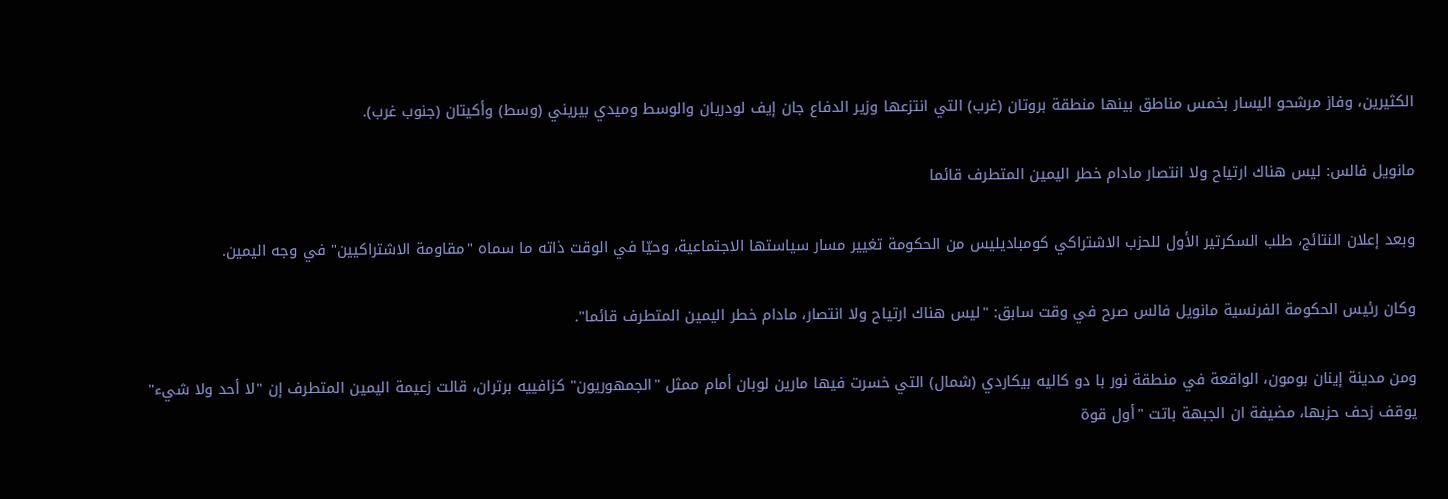الكثيرين، وفاز مرشحو اليسار بخمس مناطق بينها منطقة بروتان (غرب) التي انتزعها وزير الدفاع جان إيف لودريان والوسط وميدي بيريني (وسط) وأكيتان (جنوب غرب).

مانويل فالس: ليس هناك ارتياح ولا انتصار مادام خطر اليمين المتطرف قائما

وبعد إعلان النتائج، طلب السكرتير الأول للحزب الاشتراكي كومباديليس من الحكومة تغيير مسار سياستها الاجتماعية، وحيّا في الوقت ذاته ما سماه "مقاومة الاشتراكيين" في وجه اليمين.

وكان رئيس الحكومة الفرنسية مانويل فالس صرح في وقت سابق: "ليس هناك ارتياح ولا انتصار، مادام خطر اليمين المتطرف قائما".

ومن مدينة إينان بومون، الواقعة في منطقة نور با دو كاليه بيكاردي (شمال) التي خسرت فيها مارين لوبان أمام ممثل "الجمهوريون" كزافييه برتران، قالت زعيمة اليمين المتطرف إن "لا أحد ولا شيء" يوقف زحف حزبها، مضيفة ان الجبهة باتت "أول قوة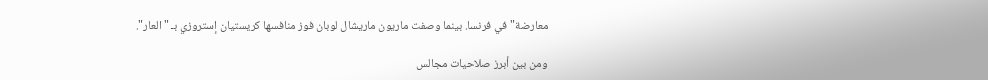معارضة" في فرنسا. بينما وصفت ماريون ماريشال لوبان فوز منافسها كريستيان إستروزي بـ "العار".

ومن بين أبرز صلاحيات مجالس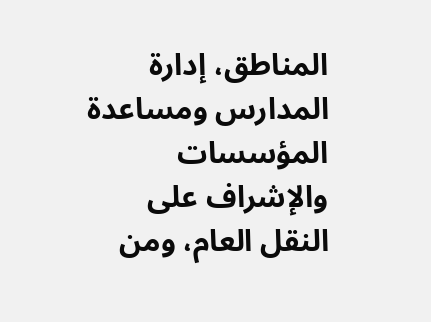المناطق، إدارة المدارس ومساعدة المؤسسات والإشراف على النقل العام، ومن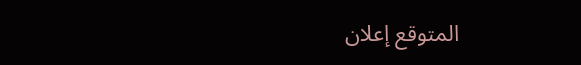المتوقع إعلان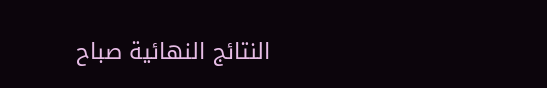النتائج النهائية صباح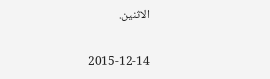الاثنين.

2015-12-14